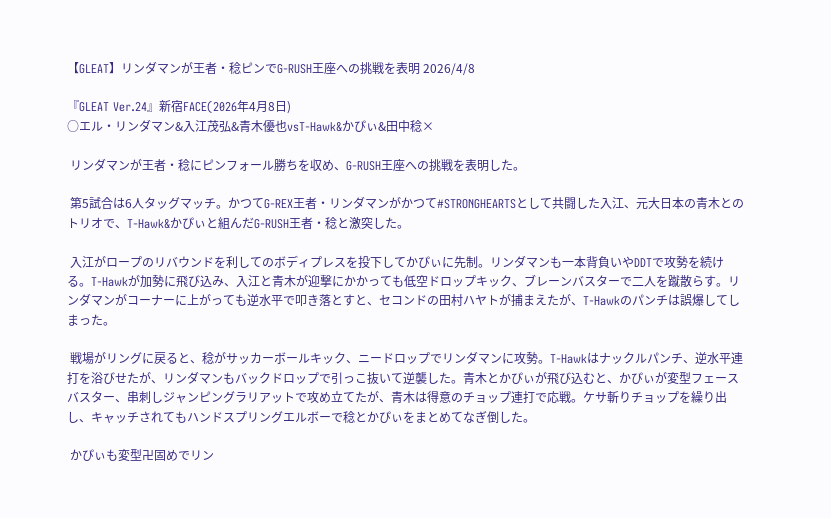【GLEAT】リンダマンが王者・稔ピンでG-RUSH王座への挑戦を表明 2026/4/8

『GLEAT Ver.24』新宿FACE(2026年4月8日)
○エル・リンダマン&入江茂弘&青木優也vsT-Hawk&かぴぃ&田中稔×

 リンダマンが王者・稔にピンフォール勝ちを収め、G-RUSH王座への挑戦を表明した。

 第5試合は6人タッグマッチ。かつてG-REX王者・リンダマンがかつて#STRONGHEARTSとして共闘した入江、元大日本の青木とのトリオで、T-Hawk&かぴぃと組んだG-RUSH王者・稔と激突した。

 入江がロープのリバウンドを利してのボディプレスを投下してかぴぃに先制。リンダマンも一本背負いやDDTで攻勢を続ける。T-Hawkが加勢に飛び込み、入江と青木が迎撃にかかっても低空ドロップキック、ブレーンバスターで二人を蹴散らす。リンダマンがコーナーに上がっても逆水平で叩き落とすと、セコンドの田村ハヤトが捕まえたが、T-Hawkのパンチは誤爆してしまった。

 戦場がリングに戻ると、稔がサッカーボールキック、ニードロップでリンダマンに攻勢。T-Hawkはナックルパンチ、逆水平連打を浴びせたが、リンダマンもバックドロップで引っこ抜いて逆襲した。青木とかぴぃが飛び込むと、かぴぃが変型フェースバスター、串刺しジャンピングラリアットで攻め立てたが、青木は得意のチョップ連打で応戦。ケサ斬りチョップを繰り出し、キャッチされてもハンドスプリングエルボーで稔とかぴぃをまとめてなぎ倒した。

 かぴぃも変型卍固めでリン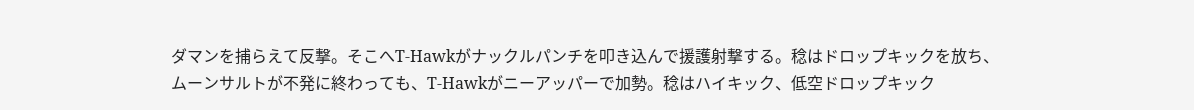ダマンを捕らえて反撃。そこへT-Hawkがナックルパンチを叩き込んで援護射撃する。稔はドロップキックを放ち、ムーンサルトが不発に終わっても、T-Hawkがニーアッパーで加勢。稔はハイキック、低空ドロップキック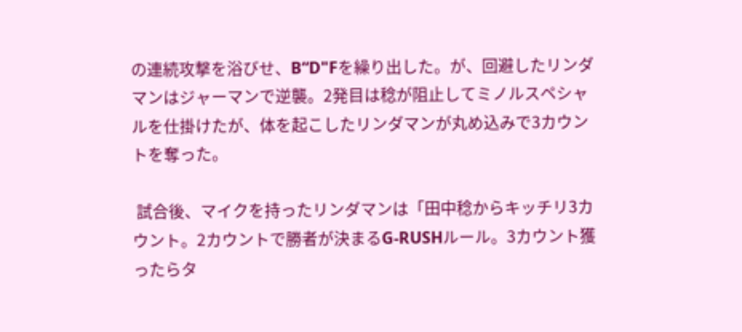の連続攻撃を浴びせ、B“D"Fを繰り出した。が、回避したリンダマンはジャーマンで逆襲。2発目は稔が阻止してミノルスペシャルを仕掛けたが、体を起こしたリンダマンが丸め込みで3カウントを奪った。

 試合後、マイクを持ったリンダマンは「田中稔からキッチリ3カウント。2カウントで勝者が決まるG-RUSHルール。3カウント獲ったらタ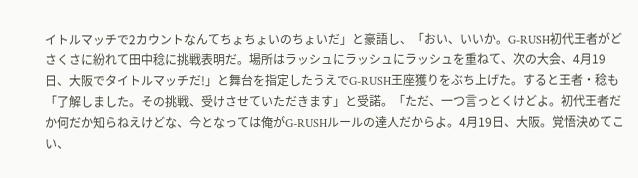イトルマッチで2カウントなんてちょちょいのちょいだ」と豪語し、「おい、いいか。G-RUSH初代王者がどさくさに紛れて田中稔に挑戦表明だ。場所はラッシュにラッシュにラッシュを重ねて、次の大会、4月19日、大阪でタイトルマッチだ!」と舞台を指定したうえでG-RUSH王座獲りをぶち上げた。すると王者・稔も「了解しました。その挑戦、受けさせていただきます」と受諾。「ただ、一つ言っとくけどよ。初代王者だか何だか知らねえけどな、今となっては俺がG-RUSHルールの達人だからよ。4月19日、大阪。覚悟決めてこい、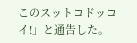このスットコドッコイ!」と通告した。